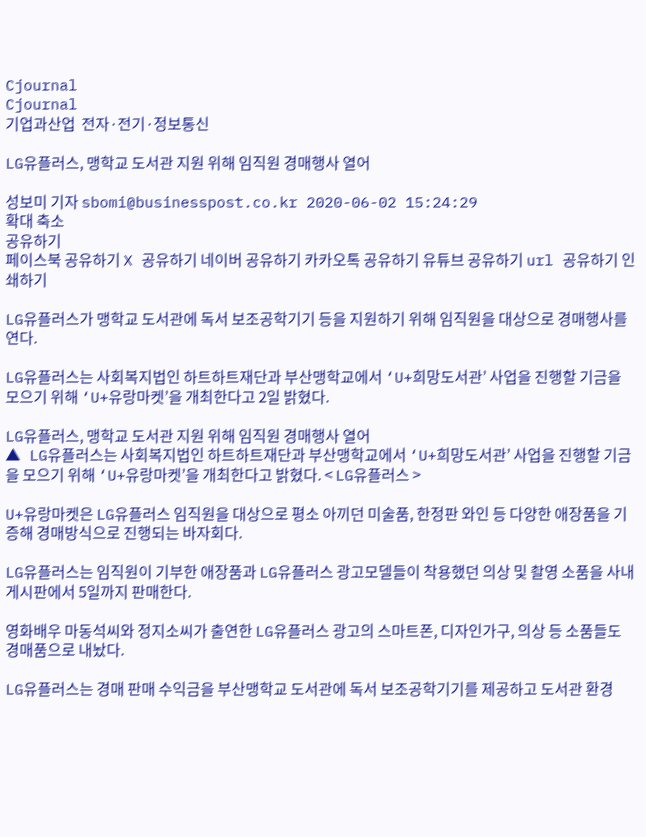Cjournal
Cjournal
기업과산업  전자·전기·정보통신

LG유플러스, 맹학교 도서관 지원 위해 임직원 경매행사 열어

성보미 기자 sbomi@businesspost.co.kr 2020-06-02 15:24:29
확대 축소
공유하기
페이스북 공유하기 X 공유하기 네이버 공유하기 카카오톡 공유하기 유튜브 공유하기 url 공유하기 인쇄하기

LG유플러스가 맹학교 도서관에 독서 보조공학기기 등을 지원하기 위해 임직원을 대상으로 경매행사를 연다.

LG유플러스는 사회복지법인 하트하트재단과 부산맹학교에서 ‘U+희망도서관’ 사업을 진행할 기금을 모으기 위해 ‘U+유랑마켓’을 개최한다고 2일 밝혔다.

LG유플러스, 맹학교 도서관 지원 위해 임직원 경매행사 열어
▲ LG유플러스는 사회복지법인 하트하트재단과 부산맹학교에서 ‘U+희망도서관’ 사업을 진행할 기금을 모으기 위해 ‘U+유랑마켓’을 개최한다고 밝혔다. < LG유플러스 >

U+유랑마켓은 LG유플러스 임직원을 대상으로 평소 아끼던 미술품, 한정판 와인 등 다양한 애장품을 기증해 경매방식으로 진행되는 바자회다.

LG유플러스는 임직원이 기부한 애장품과 LG유플러스 광고모델들이 착용했던 의상 및 촬영 소품을 사내 게시판에서 5일까지 판매한다.

영화배우 마동석씨와 정지소씨가 출연한 LG유플러스 광고의 스마트폰, 디자인가구, 의상 등 소품들도 경매품으로 내놨다.

LG유플러스는 경매 판매 수익금을 부산맹학교 도서관에 독서 보조공학기기를 제공하고 도서관 환경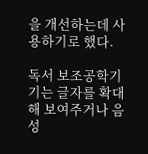을 개선하는데 사용하기로 했다.

독서 보조공학기기는 글자를 확대해 보여주거나 음성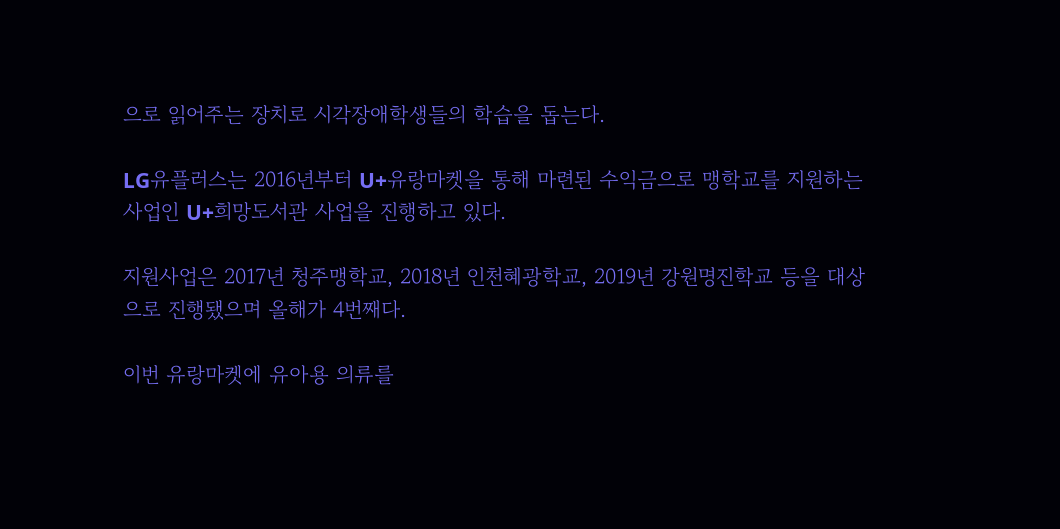으로 읽어주는 장치로 시각장애학생들의 학습을 돕는다.

LG유플러스는 2016년부터 U+유랑마켓을 통해 마련된 수익금으로 맹학교를 지원하는 사업인 U+희망도서관 사업을 진행하고 있다.

지원사업은 2017년 청주맹학교, 2018년 인천혜광학교, 2019년 강원명진학교 등을 대상으로 진행됐으며 올해가 4번째다.

이번 유랑마켓에 유아용 의류를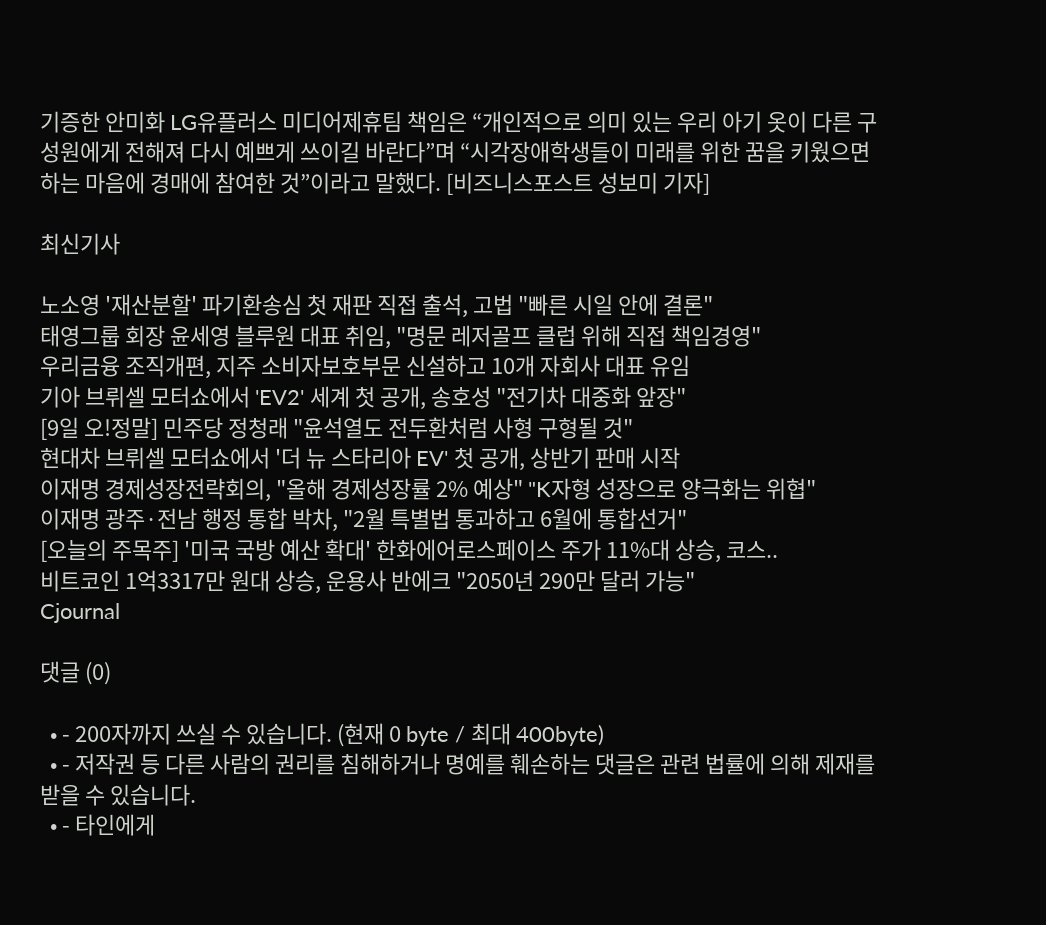기증한 안미화 LG유플러스 미디어제휴팀 책임은 “개인적으로 의미 있는 우리 아기 옷이 다른 구성원에게 전해져 다시 예쁘게 쓰이길 바란다”며 “시각장애학생들이 미래를 위한 꿈을 키웠으면 하는 마음에 경매에 참여한 것”이라고 말했다. [비즈니스포스트 성보미 기자]

최신기사

노소영 '재산분할' 파기환송심 첫 재판 직접 출석, 고법 "빠른 시일 안에 결론"
태영그룹 회장 윤세영 블루원 대표 취임, "명문 레저골프 클럽 위해 직접 책임경영"
우리금융 조직개편, 지주 소비자보호부문 신설하고 10개 자회사 대표 유임
기아 브뤼셀 모터쇼에서 'EV2' 세계 첫 공개, 송호성 "전기차 대중화 앞장"
[9일 오!정말] 민주당 정청래 "윤석열도 전두환처럼 사형 구형될 것"
현대차 브뤼셀 모터쇼에서 '더 뉴 스타리아 EV' 첫 공개, 상반기 판매 시작
이재명 경제성장전략회의, "올해 경제성장률 2% 예상" "K자형 성장으로 양극화는 위협"
이재명 광주·전남 행정 통합 박차, "2월 특별법 통과하고 6월에 통합선거"
[오늘의 주목주] '미국 국방 예산 확대' 한화에어로스페이스 주가 11%대 상승, 코스..
비트코인 1억3317만 원대 상승, 운용사 반에크 "2050년 290만 달러 가능"
Cjournal

댓글 (0)

  • - 200자까지 쓰실 수 있습니다. (현재 0 byte / 최대 400byte)
  • - 저작권 등 다른 사람의 권리를 침해하거나 명예를 훼손하는 댓글은 관련 법률에 의해 제재를 받을 수 있습니다.
  • - 타인에게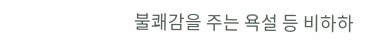불쾌감을 주는 욕설 등 비하하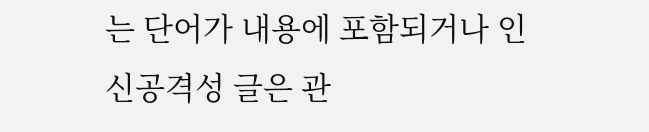는 단어가 내용에 포함되거나 인신공격성 글은 관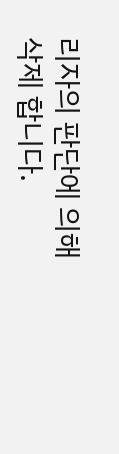리자의 판단에 의해 삭제 합니다.